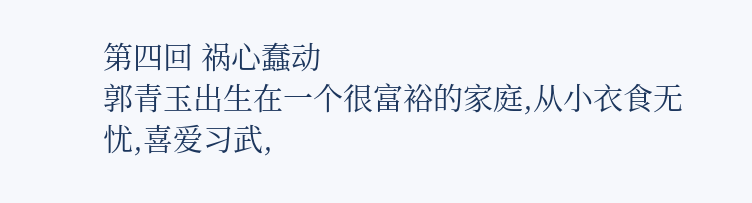第四回 祸心蠢动
郭青玉出生在一个很富裕的家庭,从小衣食无忧,喜爱习武,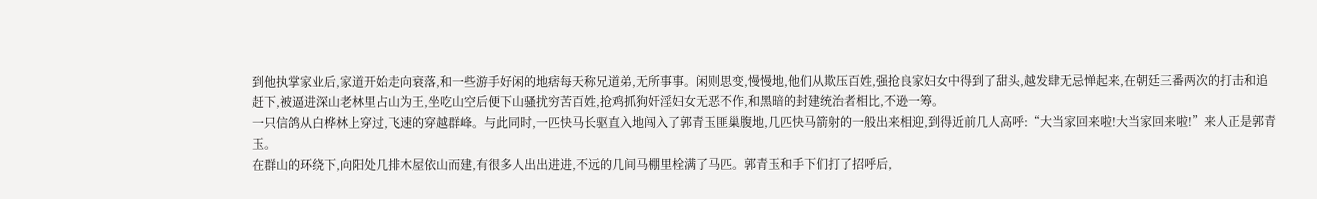到他执掌家业后,家道开始走向衰落,和一些游手好闲的地痞每天称兄道弟,无所事事。闲则思变,慢慢地,他们从欺压百姓,强抢良家妇女中得到了甜头,越发肆无忌惮起来,在朝廷三番两次的打击和追赶下,被逼进深山老林里占山为王,坐吃山空后便下山骚扰穷苦百姓,抢鸡抓狗奸淫妇女无恶不作,和黑暗的封建统治者相比,不逊一筹。
一只信鸽从白桦林上穿过,飞速的穿越群峰。与此同时,一匹快马长驱直入地闯入了郭青玉匪巢腹地,几匹快马箭射的一般出来相迎,到得近前几人高呼:“大当家回来啦!大当家回来啦!”来人正是郭青玉。
在群山的环绕下,向阳处几排木屋依山而建,有很多人出出进进,不远的几间马棚里栓满了马匹。郭青玉和手下们打了招呼后,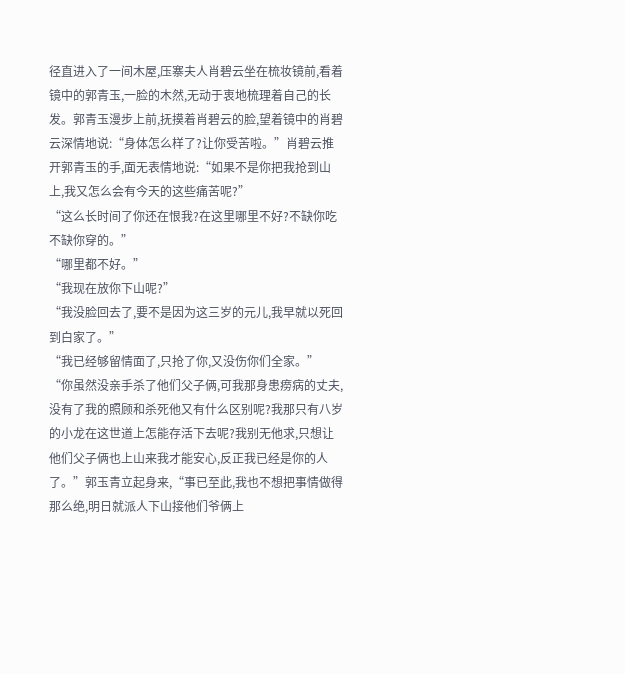径直进入了一间木屋,压寨夫人肖碧云坐在梳妆镜前,看着镜中的郭青玉,一脸的木然,无动于衷地梳理着自己的长发。郭青玉漫步上前,抚摸着肖碧云的脸,望着镜中的肖碧云深情地说:“身体怎么样了?让你受苦啦。”肖碧云推开郭青玉的手,面无表情地说:“如果不是你把我抢到山上,我又怎么会有今天的这些痛苦呢?”
“这么长时间了你还在恨我?在这里哪里不好?不缺你吃不缺你穿的。”
“哪里都不好。”
“我现在放你下山呢?”
“我没脸回去了,要不是因为这三岁的元儿,我早就以死回到白家了。”
“我已经够留情面了,只抢了你,又没伤你们全家。”
“你虽然没亲手杀了他们父子俩,可我那身患痨病的丈夫,没有了我的照顾和杀死他又有什么区别呢?我那只有八岁的小龙在这世道上怎能存活下去呢?我别无他求,只想让他们父子俩也上山来我才能安心,反正我已经是你的人了。”郭玉青立起身来,“事已至此,我也不想把事情做得那么绝,明日就派人下山接他们爷俩上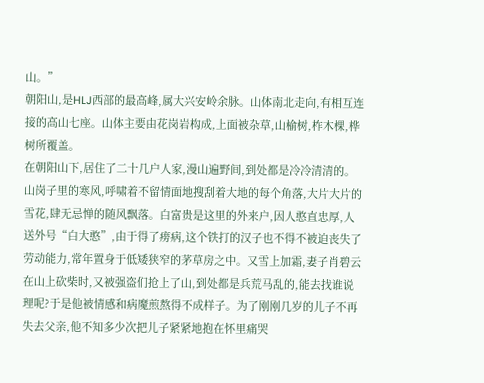山。”
朝阳山,是HLJ西部的最高峰,属大兴安岭余脉。山体南北走向,有相互连接的高山七座。山体主要由花岗岩构成,上面被杂草,山榆树,柞木棵,桦树所覆盖。
在朝阳山下,居住了二十几户人家,漫山遍野间,到处都是冷冷清清的。山岗子里的寒风,呼啸着不留情面地搜刮着大地的每个角落,大片大片的雪花,肆无忌惮的随风飘落。白富贵是这里的外来户,因人憨直忠厚,人送外号“白大憨”,由于得了痨病,这个铁打的汉子也不得不被迫丧失了劳动能力,常年置身于低矮狭窄的茅草房之中。又雪上加霜,妻子肖碧云在山上砍柴时,又被强盗们抢上了山,到处都是兵荒马乱的,能去找谁说理呢?于是他被情感和病魔煎熬得不成样子。为了刚刚几岁的儿子不再失去父亲,他不知多少次把儿子紧紧地抱在怀里痛哭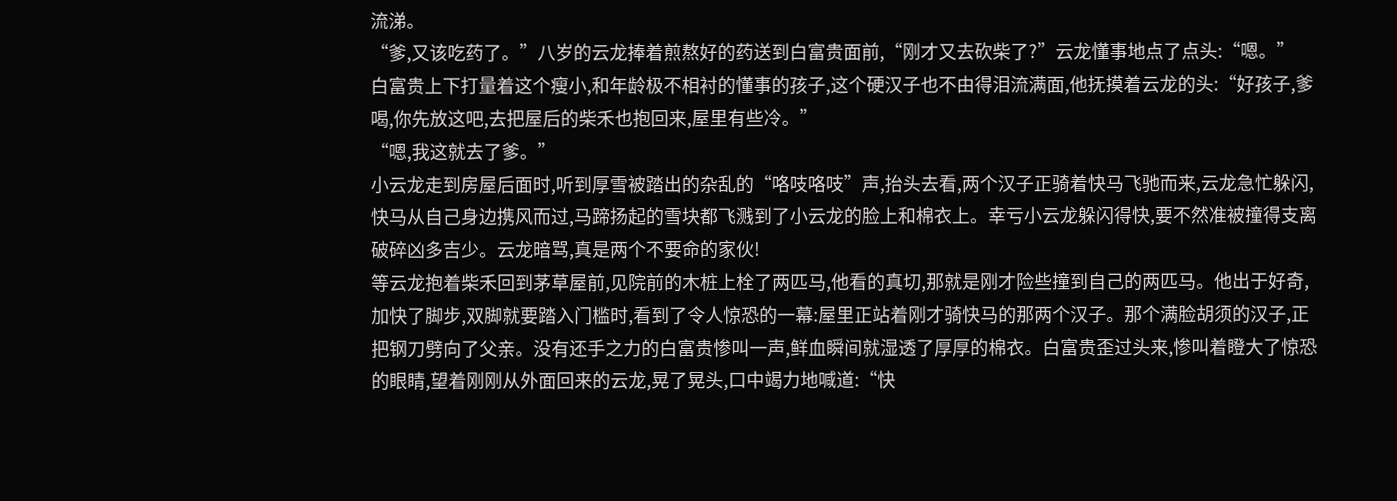流涕。
“爹,又该吃药了。”八岁的云龙捧着煎熬好的药送到白富贵面前,“刚才又去砍柴了?”云龙懂事地点了点头:“嗯。”
白富贵上下打量着这个瘦小,和年龄极不相衬的懂事的孩子,这个硬汉子也不由得泪流满面,他抚摸着云龙的头:“好孩子,爹喝,你先放这吧,去把屋后的柴禾也抱回来,屋里有些冷。”
“嗯,我这就去了爹。”
小云龙走到房屋后面时,听到厚雪被踏出的杂乱的“咯吱咯吱”声,抬头去看,两个汉子正骑着快马飞驰而来,云龙急忙躲闪,快马从自己身边携风而过,马蹄扬起的雪块都飞溅到了小云龙的脸上和棉衣上。幸亏小云龙躲闪得快,要不然准被撞得支离破碎凶多吉少。云龙暗骂,真是两个不要命的家伙!
等云龙抱着柴禾回到茅草屋前,见院前的木桩上栓了两匹马,他看的真切,那就是刚才险些撞到自己的两匹马。他出于好奇,加快了脚步,双脚就要踏入门槛时,看到了令人惊恐的一幕:屋里正站着刚才骑快马的那两个汉子。那个满脸胡须的汉子,正把钢刀劈向了父亲。没有还手之力的白富贵惨叫一声,鲜血瞬间就湿透了厚厚的棉衣。白富贵歪过头来,惨叫着瞪大了惊恐的眼睛,望着刚刚从外面回来的云龙,晃了晃头,口中竭力地喊道:“快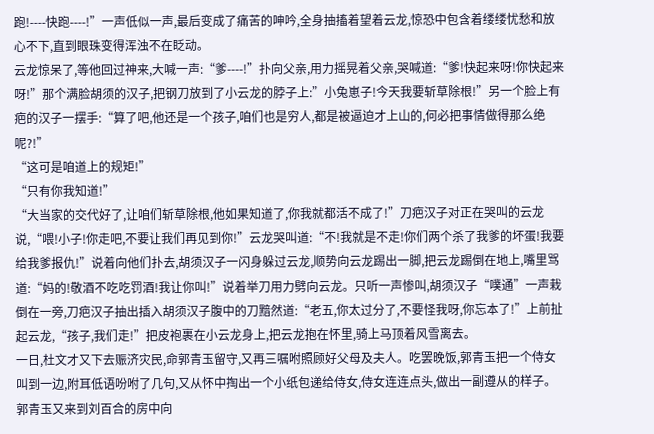跑!----快跑----!”一声低似一声,最后变成了痛苦的呻吟,全身抽搐着望着云龙,惊恐中包含着缕缕忧愁和放心不下,直到眼珠变得浑浊不在眨动。
云龙惊呆了,等他回过神来,大喊一声:“爹----!”扑向父亲,用力摇晃着父亲,哭喊道:“爹!快起来呀!你快起来呀!”那个满脸胡须的汉子,把钢刀放到了小云龙的脖子上:”小兔崽子!今天我要斩草除根!”另一个脸上有疤的汉子一摆手:“算了吧,他还是一个孩子,咱们也是穷人,都是被逼迫才上山的,何必把事情做得那么绝呢?!”
“这可是咱道上的规矩!”
“只有你我知道!”
“大当家的交代好了,让咱们斩草除根,他如果知道了,你我就都活不成了!”刀疤汉子对正在哭叫的云龙说,“喂!小子!你走吧,不要让我们再见到你!”云龙哭叫道:“不!我就是不走!你们两个杀了我爹的坏蛋!我要给我爹报仇!”说着向他们扑去,胡须汉子一闪身躲过云龙,顺势向云龙踢出一脚,把云龙踢倒在地上,嘴里骂道:“妈的!敬酒不吃吃罚酒!我让你叫!”说着举刀用力劈向云龙。只听一声惨叫,胡须汉子“噗通”一声栽倒在一旁,刀疤汉子抽出插入胡须汉子腹中的刀黯然道:“老五,你太过分了,不要怪我呀,你忘本了!”上前扯起云龙,“孩子,我们走!”把皮袍裹在小云龙身上,把云龙抱在怀里,骑上马顶着风雪离去。
一日,杜文才又下去赈济灾民,命郭青玉留守,又再三嘱咐照顾好父母及夫人。吃罢晚饭,郭青玉把一个侍女叫到一边,附耳低语吩咐了几句,又从怀中掏出一个小纸包递给侍女,侍女连连点头,做出一副遵从的样子。郭青玉又来到刘百合的房中向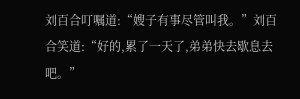刘百合叮嘱道:“嫂子有事尽管叫我。”刘百合笑道:“好的,累了一天了,弟弟快去歇息去吧。”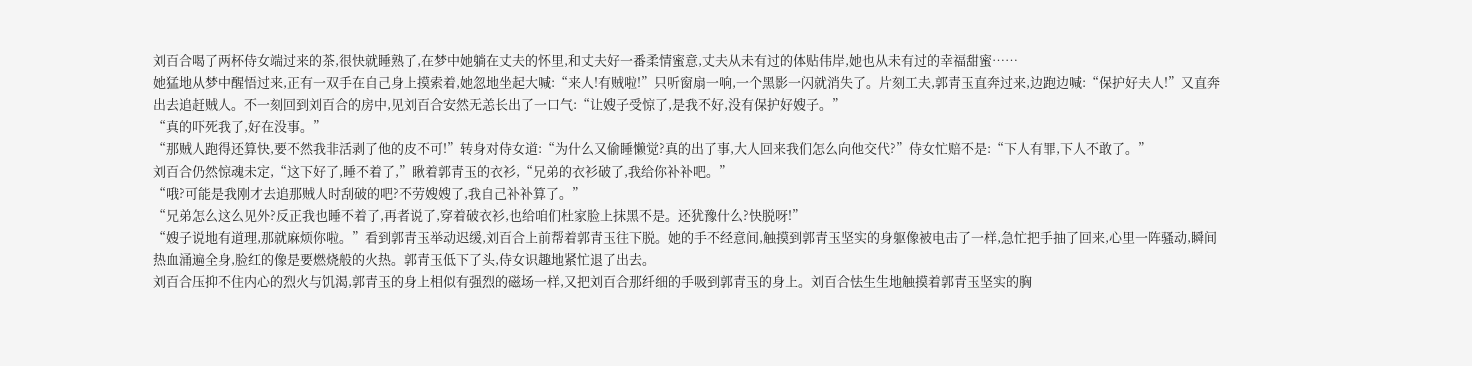刘百合喝了两杯侍女端过来的茶,很快就睡熟了,在梦中她躺在丈夫的怀里,和丈夫好一番柔情蜜意,丈夫从未有过的体贴伟岸,她也从未有过的幸福甜蜜……
她猛地从梦中醒悟过来,正有一双手在自己身上摸索着,她忽地坐起大喊:“来人!有贼啦!”只听窗扇一响,一个黑影一闪就消失了。片刻工夫,郭青玉直奔过来,边跑边喊:“保护好夫人!”又直奔出去追赶贼人。不一刻回到刘百合的房中,见刘百合安然无恙长出了一口气:“让嫂子受惊了,是我不好,没有保护好嫂子。”
“真的吓死我了,好在没事。”
“那贼人跑得还算快,要不然我非活剥了他的皮不可!”转身对侍女道:“为什么又偷睡懒觉?真的出了事,大人回来我们怎么向他交代?”侍女忙赔不是:“下人有罪,下人不敢了。”
刘百合仍然惊魂未定,“这下好了,睡不着了,”瞅着郭青玉的衣衫,“兄弟的衣衫破了,我给你补补吧。”
“哦?可能是我刚才去追那贼人时刮破的吧?不劳嫂嫂了,我自己补补算了。”
“兄弟怎么这么见外?反正我也睡不着了,再者说了,穿着破衣衫,也给咱们杜家脸上抹黑不是。还犹豫什么?快脱呀!”
“嫂子说地有道理,那就麻烦你啦。”看到郭青玉举动迟缓,刘百合上前帮着郭青玉往下脱。她的手不经意间,触摸到郭青玉坚实的身躯像被电击了一样,急忙把手抽了回来,心里一阵骚动,瞬间热血涌遍全身,脸红的像是要燃烧般的火热。郭青玉低下了头,侍女识趣地紧忙退了出去。
刘百合压抑不住内心的烈火与饥渴,郭青玉的身上相似有强烈的磁场一样,又把刘百合那纤细的手吸到郭青玉的身上。刘百合怯生生地触摸着郭青玉坚实的胸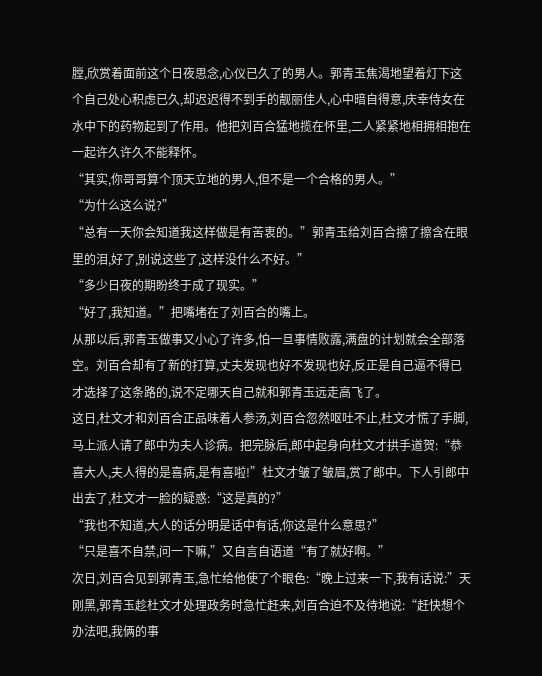膛,欣赏着面前这个日夜思念,心仪已久了的男人。郭青玉焦渴地望着灯下这个自己处心积虑已久,却迟迟得不到手的靓丽佳人,心中暗自得意,庆幸侍女在水中下的药物起到了作用。他把刘百合猛地揽在怀里,二人紧紧地相拥相抱在一起许久许久不能释怀。
“其实,你哥哥算个顶天立地的男人,但不是一个合格的男人。”
“为什么这么说?”
“总有一天你会知道我这样做是有苦衷的。”郭青玉给刘百合擦了擦含在眼里的泪,好了,别说这些了,这样没什么不好。”
“多少日夜的期盼终于成了现实。”
“好了,我知道。”把嘴堵在了刘百合的嘴上。
从那以后,郭青玉做事又小心了许多,怕一旦事情败露,满盘的计划就会全部落空。刘百合却有了新的打算,丈夫发现也好不发现也好,反正是自己逼不得已才选择了这条路的,说不定哪天自己就和郭青玉远走高飞了。
这日,杜文才和刘百合正品味着人参汤,刘百合忽然呕吐不止,杜文才慌了手脚,马上派人请了郎中为夫人诊病。把完脉后,郎中起身向杜文才拱手道贺:“恭喜大人,夫人得的是喜病,是有喜啦!”杜文才皱了皱眉,赏了郎中。下人引郎中出去了,杜文才一脸的疑惑:“这是真的?”
“我也不知道,大人的话分明是话中有话,你这是什么意思?”
“只是喜不自禁,问一下嘛,”又自言自语道“有了就好啊。”
次日,刘百合见到郭青玉,急忙给他使了个眼色:“晚上过来一下,我有话说:”天刚黑,郭青玉趁杜文才处理政务时急忙赶来,刘百合迫不及待地说:“赶快想个办法吧,我俩的事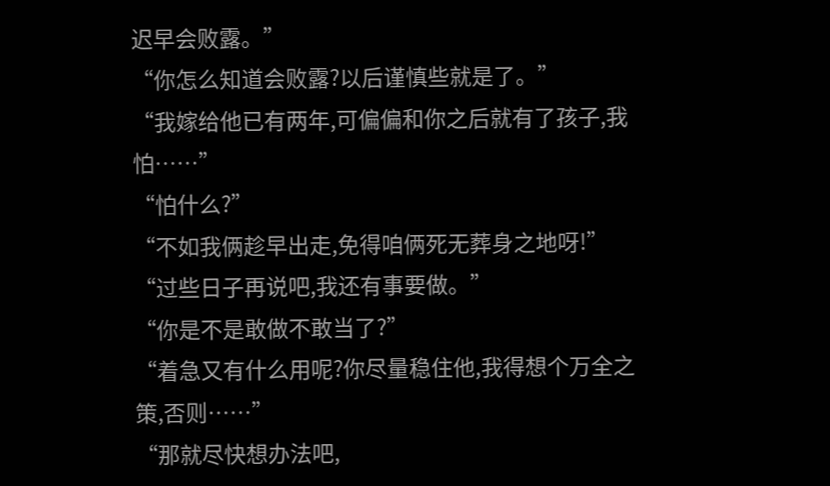迟早会败露。”
“你怎么知道会败露?以后谨慎些就是了。”
“我嫁给他已有两年,可偏偏和你之后就有了孩子,我怕……”
“怕什么?”
“不如我俩趁早出走,免得咱俩死无葬身之地呀!”
“过些日子再说吧,我还有事要做。”
“你是不是敢做不敢当了?”
“着急又有什么用呢?你尽量稳住他,我得想个万全之策,否则……”
“那就尽快想办法吧,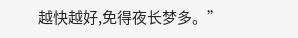越快越好,免得夜长梦多。”